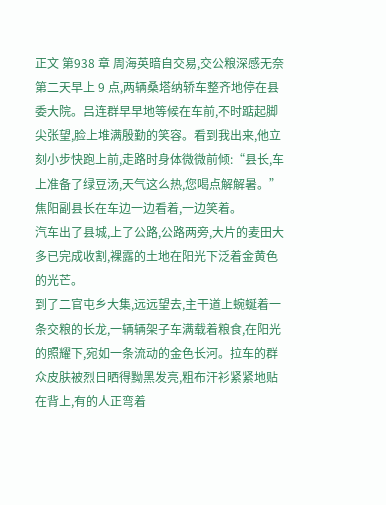正文 第938 章 周海英暗自交易,交公粮深感无奈
第二天早上 9 点,两辆桑塔纳轿车整齐地停在县委大院。吕连群早早地等候在车前,不时踮起脚尖张望,脸上堆满殷勤的笑容。看到我出来,他立刻小步快跑上前,走路时身体微微前倾:“县长,车上准备了绿豆汤,天气这么热,您喝点解解暑。”
焦阳副县长在车边一边看着,一边笑着。
汽车出了县城,上了公路,公路两旁,大片的麦田大多已完成收割,裸露的土地在阳光下泛着金黄色的光芒。
到了二官屯乡大集,远远望去,主干道上蜿蜒着一条交粮的长龙,一辆辆架子车满载着粮食,在阳光的照耀下,宛如一条流动的金色长河。拉车的群众皮肤被烈日晒得黝黑发亮,粗布汗衫紧紧地贴在背上,有的人正弯着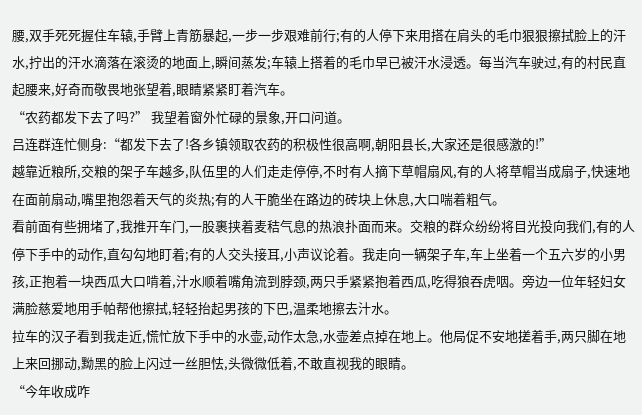腰,双手死死握住车辕,手臂上青筋暴起,一步一步艰难前行;有的人停下来用搭在肩头的毛巾狠狠擦拭脸上的汗水,拧出的汗水滴落在滚烫的地面上,瞬间蒸发;车辕上搭着的毛巾早已被汗水浸透。每当汽车驶过,有的村民直起腰来,好奇而敬畏地张望着,眼睛紧紧盯着汽车。
“农药都发下去了吗?” 我望着窗外忙碌的景象,开口问道。
吕连群连忙侧身:“都发下去了!各乡镇领取农药的积极性很高啊,朝阳县长,大家还是很感激的!”
越靠近粮所,交粮的架子车越多,队伍里的人们走走停停,不时有人摘下草帽扇风,有的人将草帽当成扇子,快速地在面前扇动,嘴里抱怨着天气的炎热;有的人干脆坐在路边的砖块上休息,大口喘着粗气。
看前面有些拥堵了,我推开车门,一股裹挟着麦秸气息的热浪扑面而来。交粮的群众纷纷将目光投向我们,有的人停下手中的动作,直勾勾地盯着;有的人交头接耳,小声议论着。我走向一辆架子车,车上坐着一个五六岁的小男孩,正抱着一块西瓜大口啃着,汁水顺着嘴角流到脖颈,两只手紧紧抱着西瓜,吃得狼吞虎咽。旁边一位年轻妇女满脸慈爱地用手帕帮他擦拭,轻轻抬起男孩的下巴,温柔地擦去汁水。
拉车的汉子看到我走近,慌忙放下手中的水壶,动作太急,水壶差点掉在地上。他局促不安地搓着手,两只脚在地上来回挪动,黝黑的脸上闪过一丝胆怯,头微微低着,不敢直视我的眼睛。
“今年收成咋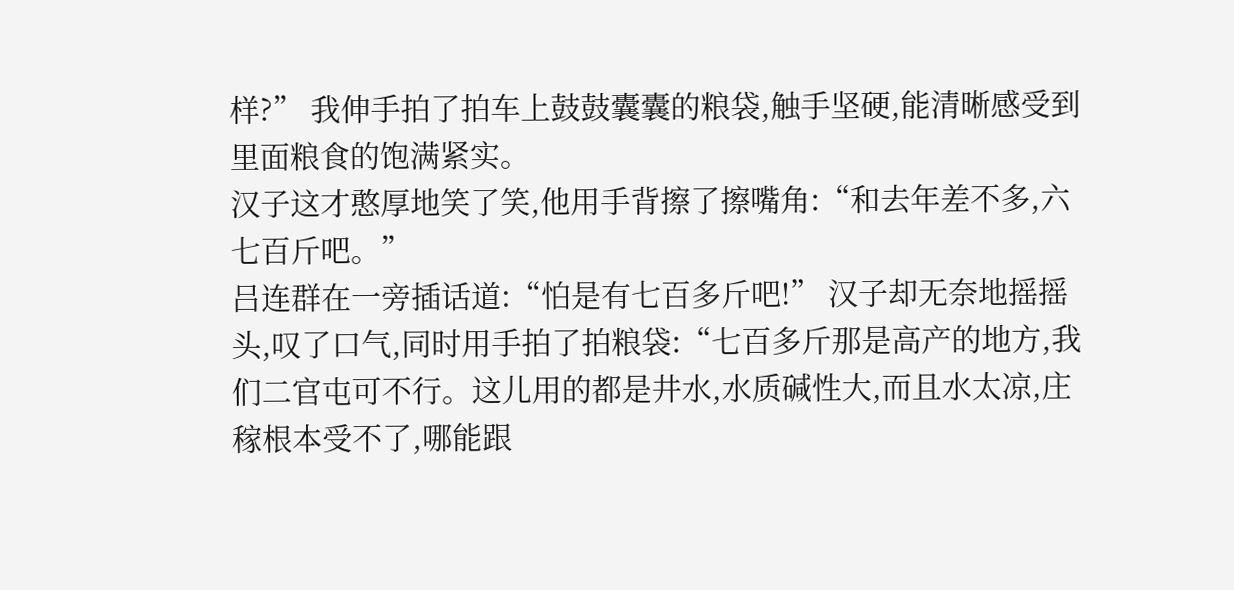样?” 我伸手拍了拍车上鼓鼓囊囊的粮袋,触手坚硬,能清晰感受到里面粮食的饱满紧实。
汉子这才憨厚地笑了笑,他用手背擦了擦嘴角:“和去年差不多,六七百斤吧。”
吕连群在一旁插话道:“怕是有七百多斤吧!” 汉子却无奈地摇摇头,叹了口气,同时用手拍了拍粮袋:“七百多斤那是高产的地方,我们二官屯可不行。这儿用的都是井水,水质碱性大,而且水太凉,庄稼根本受不了,哪能跟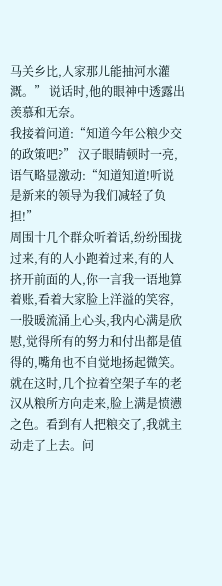马关乡比,人家那儿能抽河水灌溉。” 说话时,他的眼神中透露出羡慕和无奈。
我接着问道:“知道今年公粮少交的政策吧?” 汉子眼睛顿时一亮,语气略显激动:“知道知道!听说是新来的领导为我们减轻了负担!”
周围十几个群众听着话,纷纷围拢过来,有的人小跑着过来,有的人挤开前面的人,你一言我一语地算着账,看着大家脸上洋溢的笑容,一股暖流涌上心头,我内心满是欣慰,觉得所有的努力和付出都是值得的,嘴角也不自觉地扬起微笑。
就在这时,几个拉着空架子车的老汉从粮所方向走来,脸上满是愤懑之色。看到有人把粮交了,我就主动走了上去。问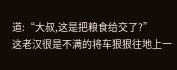道:“大叔,这是把粮食给交了?”
这老汉很是不满的将车狠狠往地上一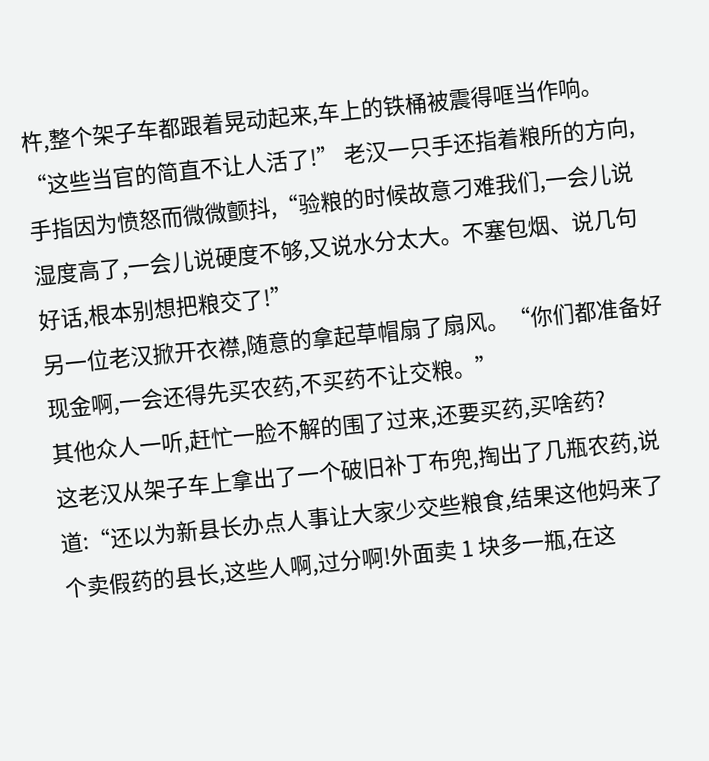杵,整个架子车都跟着晃动起来,车上的铁桶被震得哐当作响。
“这些当官的简直不让人活了!” 老汉一只手还指着粮所的方向,手指因为愤怒而微微颤抖,“验粮的时候故意刁难我们,一会儿说湿度高了,一会儿说硬度不够,又说水分太大。不塞包烟、说几句好话,根本别想把粮交了!”
另一位老汉掀开衣襟,随意的拿起草帽扇了扇风。“你们都准备好现金啊,一会还得先买农药,不买药不让交粮。”
其他众人一听,赶忙一脸不解的围了过来,还要买药,买啥药?
这老汉从架子车上拿出了一个破旧补丁布兜,掏出了几瓶农药,说道:“还以为新县长办点人事让大家少交些粮食,结果这他妈来了个卖假药的县长,这些人啊,过分啊!外面卖 1 块多一瓶,在这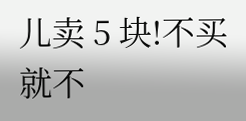儿卖 5 块!不买就不